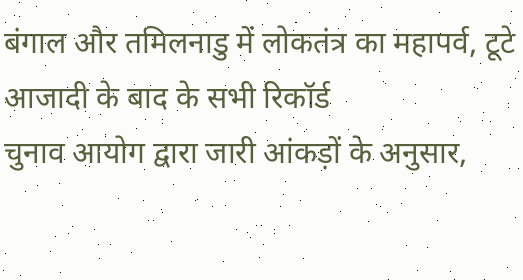बंगाल और तमिलनाडु में लोकतंत्र का महापर्व, टूटे आजादी के बाद के सभी रिकॉर्ड
चुनाव आयोग द्वारा जारी आंकड़ों के अनुसार,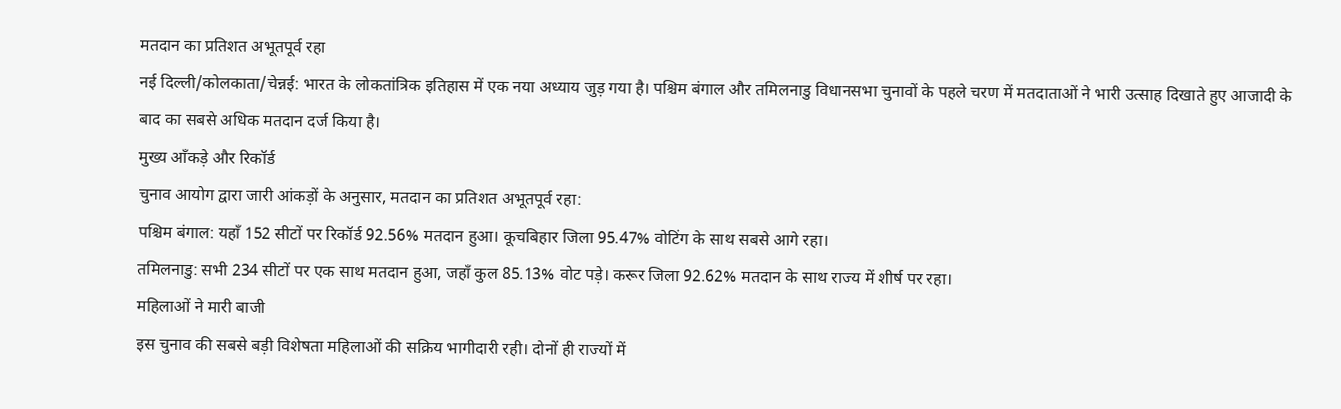मतदान का प्रतिशत अभूतपूर्व रहा
नई दिल्ली/कोलकाता/चेन्नई: भारत के लोकतांत्रिक इतिहास में एक नया अध्याय जुड़ गया है। पश्चिम बंगाल और तमिलनाडु विधानसभा चुनावों के पहले चरण में मतदाताओं ने भारी उत्साह दिखाते हुए आजादी के बाद का सबसे अधिक मतदान दर्ज किया है।
मुख्य आँकड़े और रिकॉर्ड
चुनाव आयोग द्वारा जारी आंकड़ों के अनुसार, मतदान का प्रतिशत अभूतपूर्व रहा:
पश्चिम बंगाल: यहाँ 152 सीटों पर रिकॉर्ड 92.56% मतदान हुआ। कूचबिहार जिला 95.47% वोटिंग के साथ सबसे आगे रहा।
तमिलनाडु: सभी 234 सीटों पर एक साथ मतदान हुआ, जहाँ कुल 85.13% वोट पड़े। करूर जिला 92.62% मतदान के साथ राज्य में शीर्ष पर रहा।
महिलाओं ने मारी बाजी
इस चुनाव की सबसे बड़ी विशेषता महिलाओं की सक्रिय भागीदारी रही। दोनों ही राज्यों में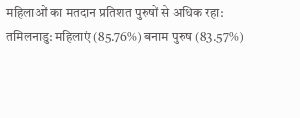महिलाओं का मतदान प्रतिशत पुरुषों से अधिक रहा:
तमिलनाडु: महिलाएं (85.76%) बनाम पुरुष (83.57%)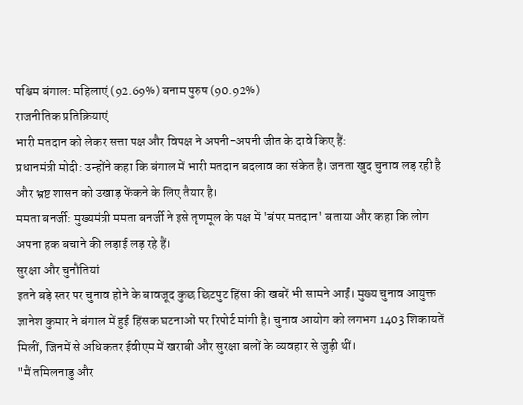पश्चिम बंगाल: महिलाएं (92.69%) बनाम पुरुष (90.92%)
राजनीतिक प्रतिक्रियाएं
भारी मतदान को लेकर सत्ता पक्ष और विपक्ष ने अपनी-अपनी जीत के दावे किए हैं:
प्रधानमंत्री मोदी: उन्होंने कहा कि बंगाल में भारी मतदान बदलाव का संकेत है। जनता खुद चुनाव लड़ रही है और भ्रष्ट शासन को उखाड़ फेंकने के लिए तैयार है।
ममता बनर्जी: मुख्यमंत्री ममता बनर्जी ने इसे तृणमूल के पक्ष में 'बंपर मतदान' बताया और कहा कि लोग अपना हक बचाने की लड़ाई लड़ रहे हैं।
सुरक्षा और चुनौतियां
इतने बड़े स्तर पर चुनाव होने के बावजूद कुछ छिटपुट हिंसा की खबरें भी सामने आईं। मुख्य चुनाव आयुक्त ज्ञानेश कुमार ने बंगाल में हुई हिंसक घटनाओं पर रिपोर्ट मांगी है। चुनाव आयोग को लगभग 1403 शिकायतें मिलीं, जिनमें से अधिकतर ईवीएम में खराबी और सुरक्षा बलों के व्यवहार से जुड़ी थीं।
"मैं तमिलनाडु और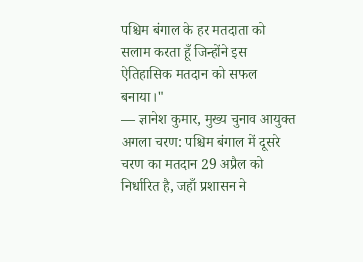पश्चिम बंगाल के हर मतदाता को सलाम करता हूँ जिन्होंने इस ऐतिहासिक मतदान को सफल बनाया।"
— ज्ञानेश कुमार, मुख्य चुनाव आयुक्त
अगला चरण: पश्चिम बंगाल में दूसरे चरण का मतदान 29 अप्रैल को निर्धारित है, जहाँ प्रशासन ने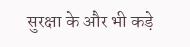सुरक्षा के और भी कड़े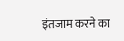इंतजाम करने का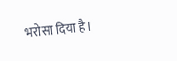भरोसा दिया है।